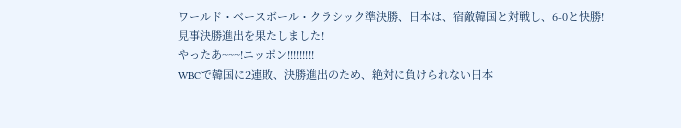ワールド・ベースボール・クラシック準決勝、日本は、宿敵韓国と対戦し、6-0と快勝!
見事決勝進出を果たしました!
やったあ~~~!ニッポン!!!!!!!!!
WBCで韓国に2連敗、決勝進出のため、絶対に負けられない日本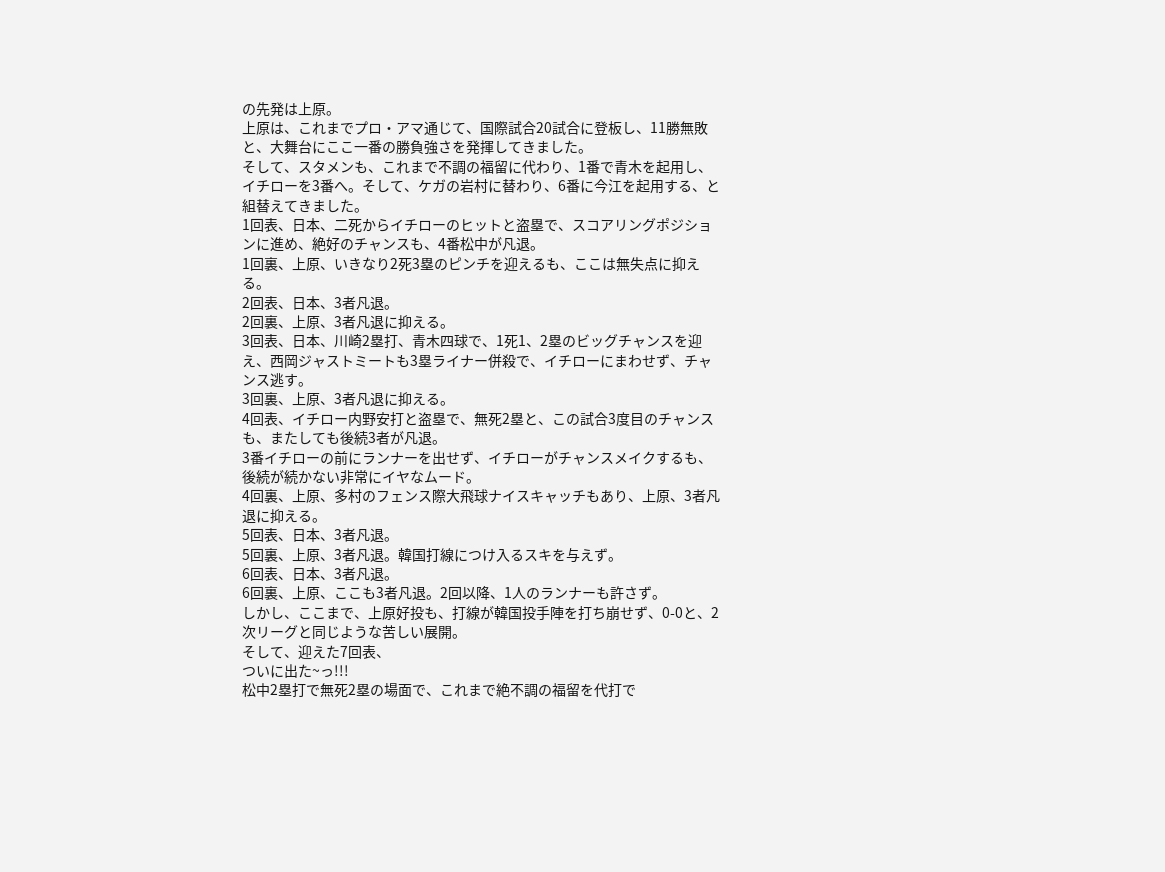の先発は上原。
上原は、これまでプロ・アマ通じて、国際試合20試合に登板し、11勝無敗と、大舞台にここ一番の勝負強さを発揮してきました。
そして、スタメンも、これまで不調の福留に代わり、1番で青木を起用し、イチローを3番へ。そして、ケガの岩村に替わり、6番に今江を起用する、と組替えてきました。
1回表、日本、二死からイチローのヒットと盗塁で、スコアリングポジションに進め、絶好のチャンスも、4番松中が凡退。
1回裏、上原、いきなり2死3塁のピンチを迎えるも、ここは無失点に抑える。
2回表、日本、3者凡退。
2回裏、上原、3者凡退に抑える。
3回表、日本、川崎2塁打、青木四球で、1死1、2塁のビッグチャンスを迎え、西岡ジャストミートも3塁ライナー併殺で、イチローにまわせず、チャンス逃す。
3回裏、上原、3者凡退に抑える。
4回表、イチロー内野安打と盗塁で、無死2塁と、この試合3度目のチャンスも、またしても後続3者が凡退。
3番イチローの前にランナーを出せず、イチローがチャンスメイクするも、後続が続かない非常にイヤなムード。
4回裏、上原、多村のフェンス際大飛球ナイスキャッチもあり、上原、3者凡退に抑える。
5回表、日本、3者凡退。
5回裏、上原、3者凡退。韓国打線につけ入るスキを与えず。
6回表、日本、3者凡退。
6回裏、上原、ここも3者凡退。2回以降、1人のランナーも許さず。
しかし、ここまで、上原好投も、打線が韓国投手陣を打ち崩せず、0-0と、2次リーグと同じような苦しい展開。
そして、迎えた7回表、
ついに出た~っ!!!
松中2塁打で無死2塁の場面で、これまで絶不調の福留を代打で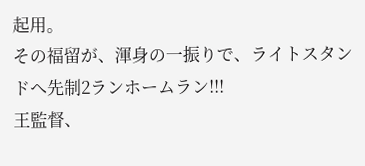起用。
その福留が、渾身の一振りで、ライトスタンドへ先制2ランホームラン!!!
王監督、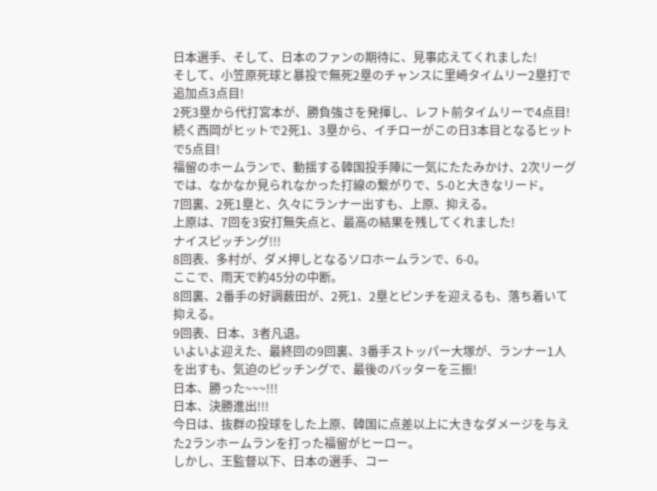日本選手、そして、日本のファンの期待に、見事応えてくれました!
そして、小笠原死球と暴投で無死2塁のチャンスに里崎タイムリー2塁打で追加点3点目!
2死3塁から代打宮本が、勝負強さを発揮し、レフト前タイムリーで4点目!
続く西岡がヒットで2死1、3塁から、イチローがこの日3本目となるヒットで5点目!
福留のホームランで、動揺する韓国投手陣に一気にたたみかけ、2次リーグでは、なかなか見られなかった打線の繋がりで、5-0と大きなリード。
7回裏、2死1塁と、久々にランナー出すも、上原、抑える。
上原は、7回を3安打無失点と、最高の結果を残してくれました!
ナイスピッチング!!!
8回表、多村が、ダメ押しとなるソロホームランで、6-0。
ここで、雨天で約45分の中断。
8回裏、2番手の好調薮田が、2死1、2塁とピンチを迎えるも、落ち着いて抑える。
9回表、日本、3者凡退。
いよいよ迎えた、最終回の9回裏、3番手ストッパー大塚が、ランナー1人を出すも、気迫のピッチングで、最後のバッターを三振!
日本、勝った~~~!!!
日本、決勝進出!!!
今日は、抜群の投球をした上原、韓国に点差以上に大きなダメージを与えた2ランホームランを打った福留がヒーロー。
しかし、王監督以下、日本の選手、コー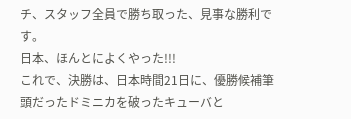チ、スタッフ全員で勝ち取った、見事な勝利です。
日本、ほんとによくやった!!!
これで、決勝は、日本時間21日に、優勝候補筆頭だったドミニカを破ったキューバと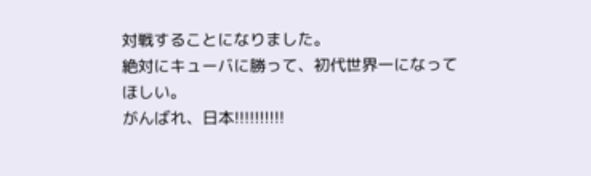対戦することになりました。
絶対にキューバに勝って、初代世界一になってほしい。
がんばれ、日本!!!!!!!!!!